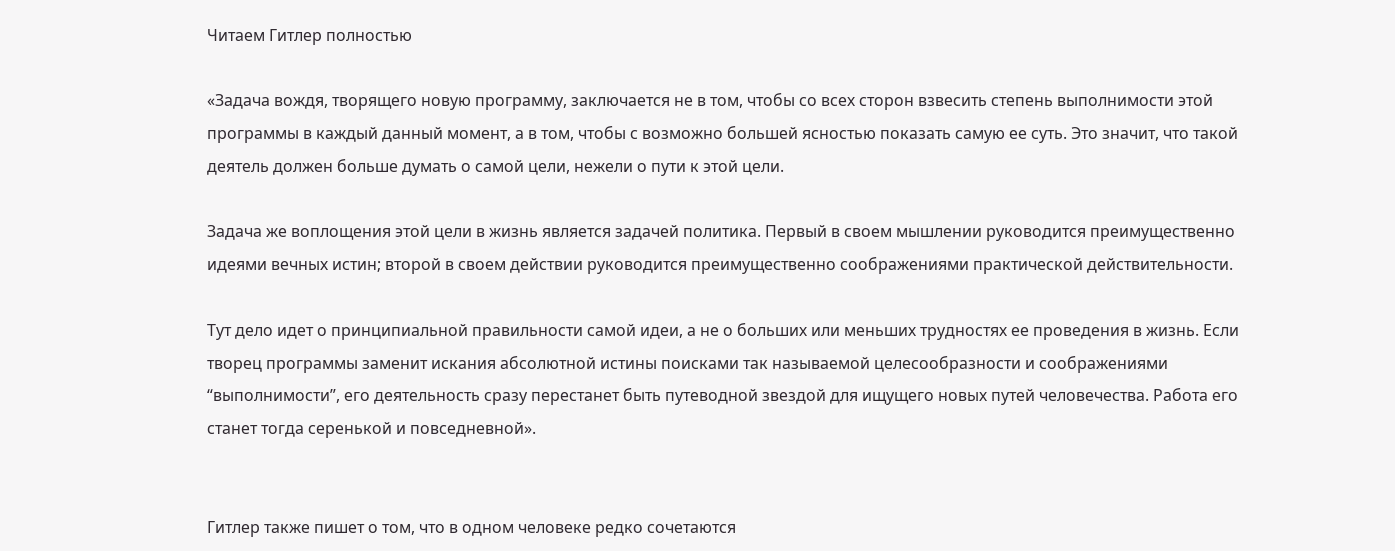Читаем Гитлер полностью

«Задача вождя, творящего новую программу, заключается не в том, чтобы со всех сторон взвесить степень выполнимости этой программы в каждый данный момент, а в том, чтобы с возможно большей ясностью показать самую ее суть. Это значит, что такой деятель должен больше думать о самой цели, нежели о пути к этой цели.

Задача же воплощения этой цели в жизнь является задачей политика. Первый в своем мышлении руководится преимущественно идеями вечных истин; второй в своем действии руководится преимущественно соображениями практической действительности.

Тут дело идет о принципиальной правильности самой идеи, а не о больших или меньших трудностях ее проведения в жизнь. Если творец программы заменит искания абсолютной истины поисками так называемой целесообразности и соображениями “выполнимости”, его деятельность сразу перестанет быть путеводной звездой для ищущего новых путей человечества. Работа его станет тогда серенькой и повседневной».


Гитлер также пишет о том, что в одном человеке редко сочетаются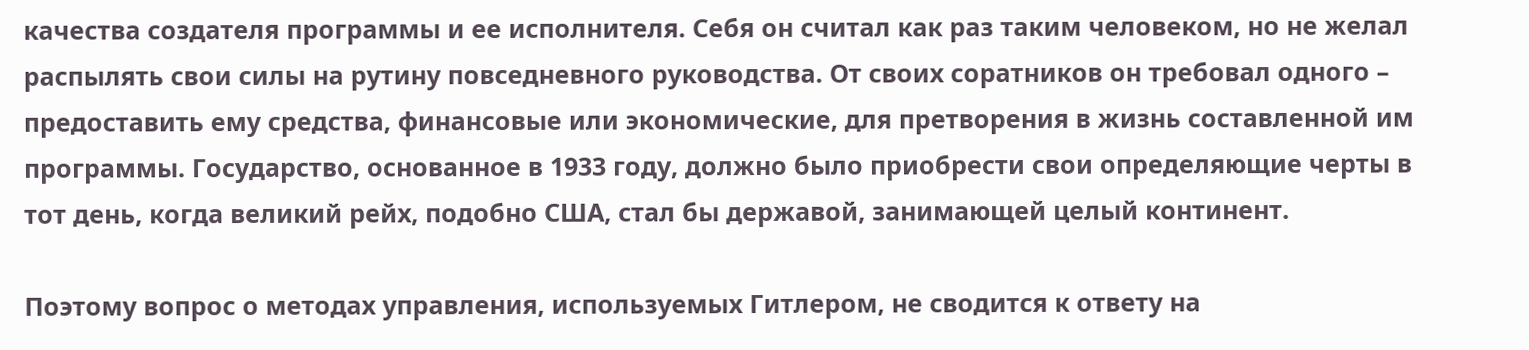качества создателя программы и ее исполнителя. Себя он считал как раз таким человеком, но не желал распылять свои силы на рутину повседневного руководства. От своих соратников он требовал одного – предоставить ему средства, финансовые или экономические, для претворения в жизнь составленной им программы. Государство, основанное в 1933 году, должно было приобрести свои определяющие черты в тот день, когда великий рейх, подобно США, стал бы державой, занимающей целый континент.

Поэтому вопрос о методах управления, используемых Гитлером, не сводится к ответу на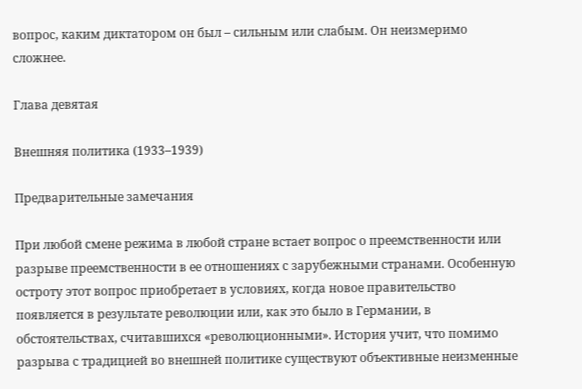вопрос, каким диктатором он был – сильным или слабым. Он неизмеримо сложнее.

Глава девятая

Внешняя политика (1933–1939)

Предварительные замечания

При любой смене режима в любой стране встает вопрос о преемственности или разрыве преемственности в ее отношениях с зарубежными странами. Особенную остроту этот вопрос приобретает в условиях, когда новое правительство появляется в результате революции или, как это было в Германии, в обстоятельствах, считавшихся «революционными». История учит, что помимо разрыва с традицией во внешней политике существуют объективные неизменные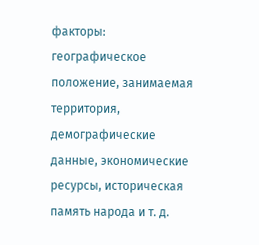факторы: географическое положение, занимаемая территория, демографические данные, экономические ресурсы, историческая память народа и т. д.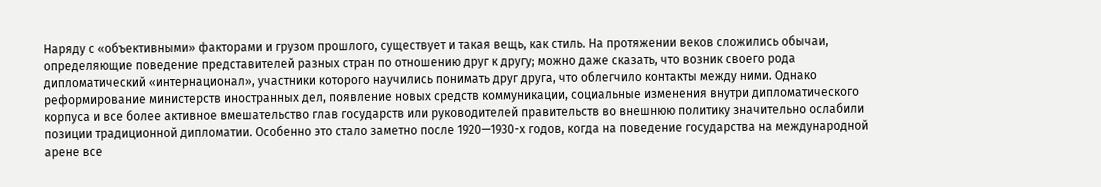Наряду с «объективными» факторами и грузом прошлого, существует и такая вещь, как стиль. На протяжении веков сложились обычаи, определяющие поведение представителей разных стран по отношению друг к другу; можно даже сказать, что возник своего рода дипломатический «интернационал», участники которого научились понимать друг друга, что облегчило контакты между ними. Однако реформирование министерств иностранных дел, появление новых средств коммуникации, социальные изменения внутри дипломатического корпуса и все более активное вмешательство глав государств или руководителей правительств во внешнюю политику значительно ослабили позиции традиционной дипломатии. Особенно это стало заметно после 1920—1930-х годов, когда на поведение государства на международной арене все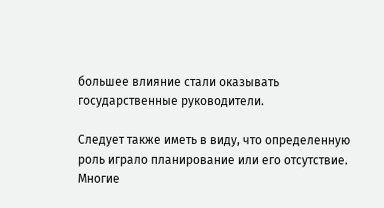большее влияние стали оказывать государственные руководители.

Следует также иметь в виду, что определенную роль играло планирование или его отсутствие. Многие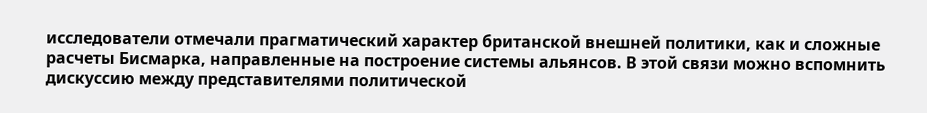исследователи отмечали прагматический характер британской внешней политики, как и сложные расчеты Бисмарка, направленные на построение системы альянсов. В этой связи можно вспомнить дискуссию между представителями политической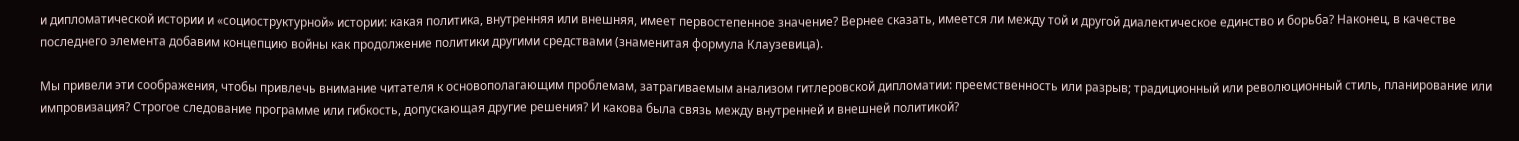и дипломатической истории и «социоструктурной» истории: какая политика, внутренняя или внешняя, имеет первостепенное значение? Вернее сказать, имеется ли между той и другой диалектическое единство и борьба? Наконец, в качестве последнего элемента добавим концепцию войны как продолжение политики другими средствами (знаменитая формула Клаузевица).

Мы привели эти соображения, чтобы привлечь внимание читателя к основополагающим проблемам, затрагиваемым анализом гитлеровской дипломатии: преемственность или разрыв; традиционный или революционный стиль, планирование или импровизация? Строгое следование программе или гибкость, допускающая другие решения? И какова была связь между внутренней и внешней политикой?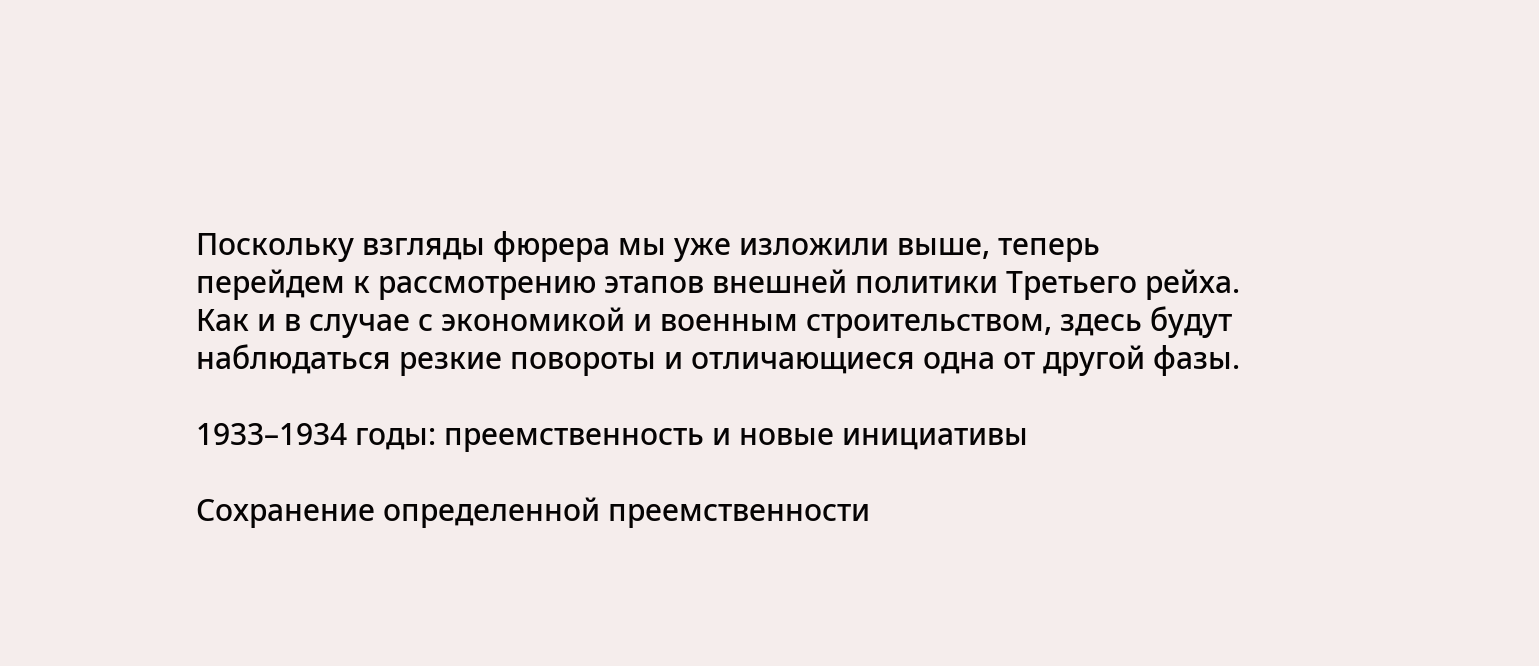Поскольку взгляды фюрера мы уже изложили выше, теперь перейдем к рассмотрению этапов внешней политики Третьего рейха. Как и в случае с экономикой и военным строительством, здесь будут наблюдаться резкие повороты и отличающиеся одна от другой фазы.

1933–1934 годы: преемственность и новые инициативы

Сохранение определенной преемственности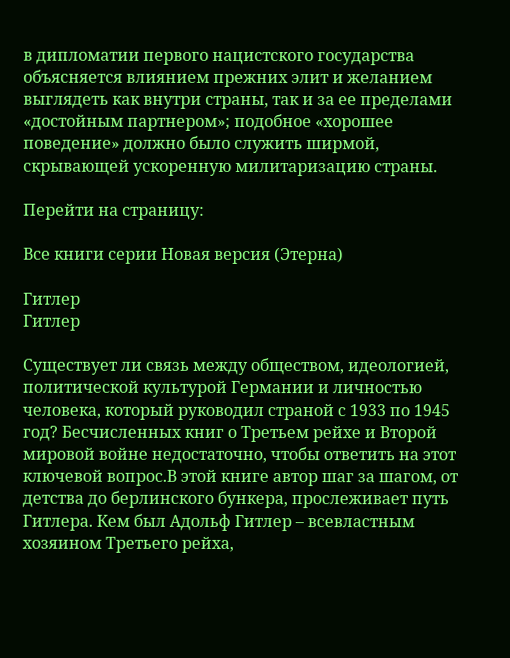в дипломатии первого нацистского государства объясняется влиянием прежних элит и желанием выглядеть как внутри страны, так и за ее пределами «достойным партнером»; подобное «хорошее поведение» должно было служить ширмой, скрывающей ускоренную милитаризацию страны.

Перейти на страницу:

Все книги серии Новая версия (Этерна)

Гитлер
Гитлер

Существует ли связь между обществом, идеологией, политической культурой Германии и личностью человека, который руководил страной с 1933 по 1945 год? Бесчисленных книг о Третьем рейхе и Второй мировой войне недостаточно, чтобы ответить на этот ключевой вопрос.В этой книге автор шаг за шагом, от детства до берлинского бункера, прослеживает путь Гитлера. Кем был Адольф Гитлер – всевластным хозяином Третьего рейха,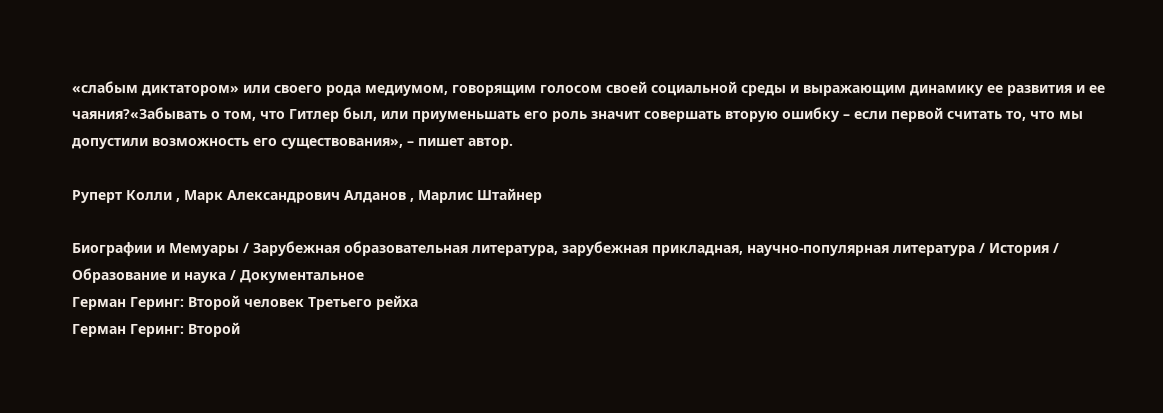«слабым диктатором» или своего рода медиумом, говорящим голосом своей социальной среды и выражающим динамику ее развития и ее чаяния?«Забывать о том, что Гитлер был, или приуменьшать его роль значит совершать вторую ошибку – если первой считать то, что мы допустили возможность его существования», – пишет автор.

Руперт Колли , Марк Александрович Алданов , Марлис Штайнер

Биографии и Мемуары / Зарубежная образовательная литература, зарубежная прикладная, научно-популярная литература / История / Образование и наука / Документальное
Герман Геринг: Второй человек Третьего рейха
Герман Геринг: Второй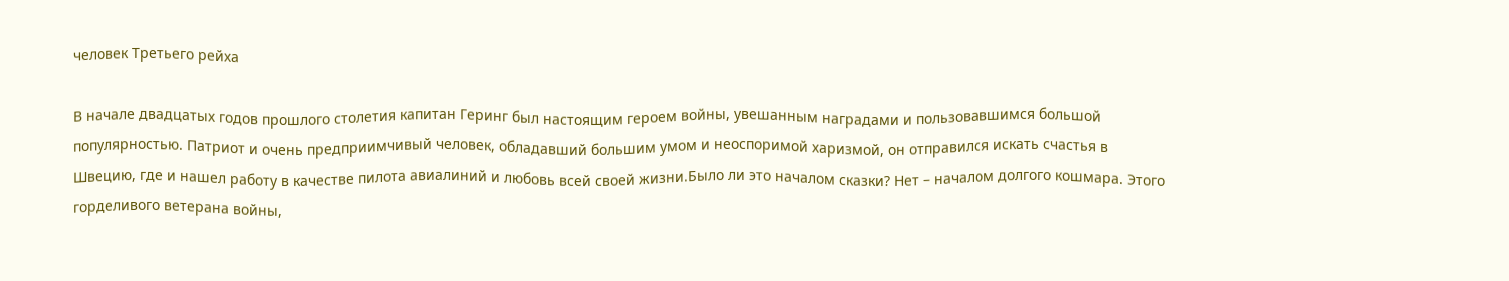человек Третьего рейха

В начале двадцатых годов прошлого столетия капитан Геринг был настоящим героем войны, увешанным наградами и пользовавшимся большой популярностью. Патриот и очень предприимчивый человек, обладавший большим умом и неоспоримой харизмой, он отправился искать счастья в Швецию, где и нашел работу в качестве пилота авиалиний и любовь всей своей жизни.Было ли это началом сказки? Нет – началом долгого кошмара. Этого горделивого ветерана войны,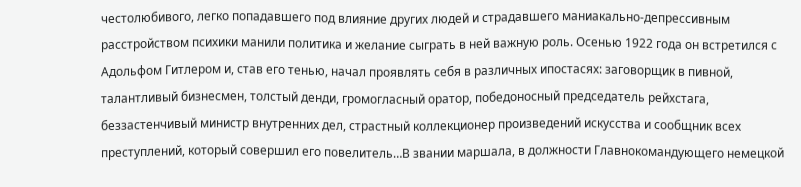честолюбивого, легко попадавшего под влияние других людей и страдавшего маниакально-депрессивным расстройством психики манили политика и желание сыграть в ней важную роль. Осенью 1922 года он встретился с Адольфом Гитлером и, став его тенью, начал проявлять себя в различных ипостасях: заговорщик в пивной, талантливый бизнесмен, толстый денди, громогласный оратор, победоносный председатель рейхстага, беззастенчивый министр внутренних дел, страстный коллекционер произведений искусства и сообщник всех преступлений, который совершил его повелитель…В звании маршала, в должности Главнокомандующего немецкой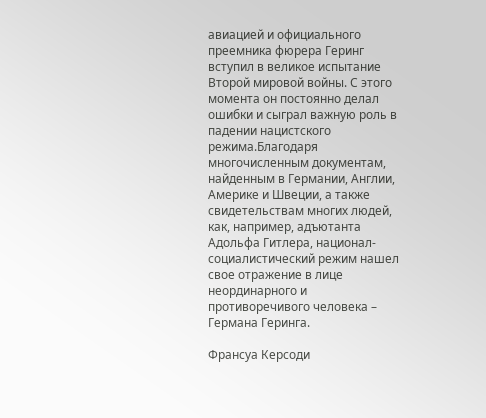авиацией и официального преемника фюрера Геринг вступил в великое испытание Второй мировой войны. С этого момента он постоянно делал ошибки и сыграл важную роль в падении нацистского режима.Благодаря многочисленным документам, найденным в Германии, Англии, Америке и Швеции, а также свидетельствам многих людей, как, например, адъютанта Адольфа Гитлера, национал-социалистический режим нашел свое отражение в лице неординарного и противоречивого человека – Германа Геринга.

Франсуа Керсоди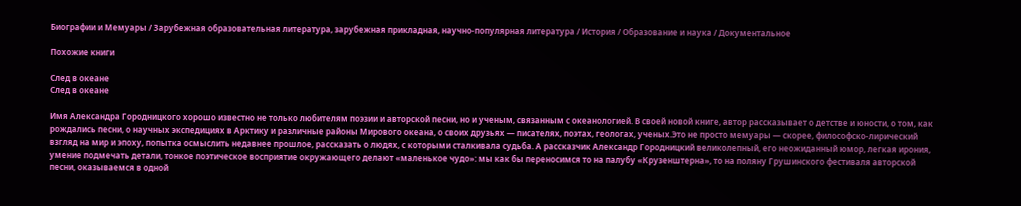Биографии и Мемуары / Зарубежная образовательная литература, зарубежная прикладная, научно-популярная литература / История / Образование и наука / Документальное

Похожие книги

След в океане
След в океане

Имя Александра Городницкого хорошо известно не только любителям поэзии и авторской песни, но и ученым, связанным с океанологией. В своей новой книге, автор рассказывает о детстве и юности, о том, как рождались песни, о научных экспедициях в Арктику и различные районы Мирового океана, о своих друзьях — писателях, поэтах, геологах, ученых.Это не просто мемуары — скорее, философско-лирический взгляд на мир и эпоху, попытка осмыслить недавнее прошлое, рассказать о людях, с которыми сталкивала судьба. А рассказчик Александр Городницкий великолепный, его неожиданный юмор, легкая ирония, умение подмечать детали, тонкое поэтическое восприятие окружающего делают «маленькое чудо»: мы как бы переносимся то на палубу «Крузенштерна», то на поляну Грушинского фестиваля авторской песни, оказываемся в одной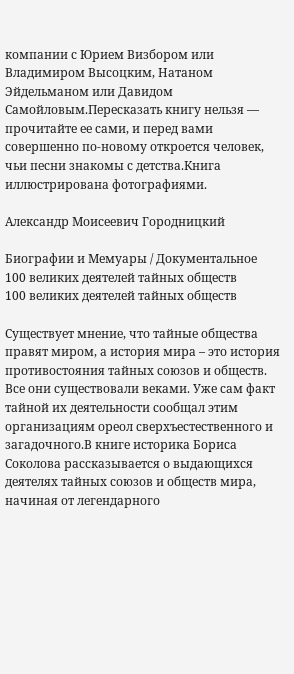компании с Юрием Визбором или Владимиром Высоцким, Натаном Эйдельманом или Давидом Самойловым.Пересказать книгу нельзя — прочитайте ее сами, и перед вами совершенно по-новому откроется человек, чьи песни знакомы с детства.Книга иллюстрирована фотографиями.

Александр Моисеевич Городницкий

Биографии и Мемуары / Документальное
100 великих деятелей тайных обществ
100 великих деятелей тайных обществ

Существует мнение, что тайные общества правят миром, а история мира – это история противостояния тайных союзов и обществ. Все они существовали веками. Уже сам факт тайной их деятельности сообщал этим организациям ореол сверхъестественного и загадочного.В книге историка Бориса Соколова рассказывается о выдающихся деятелях тайных союзов и обществ мира, начиная от легендарного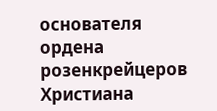основателя ордена розенкрейцеров Христиана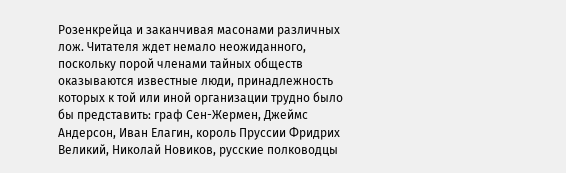Розенкрейца и заканчивая масонами различных лож. Читателя ждет немало неожиданного, поскольку порой членами тайных обществ оказываются известные люди, принадлежность которых к той или иной организации трудно было бы представить: граф Сен-Жермен, Джеймс Андерсон, Иван Елагин, король Пруссии Фридрих Великий, Николай Новиков, русские полководцы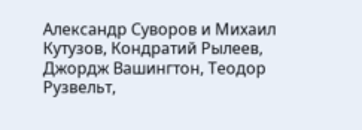Александр Суворов и Михаил Кутузов, Кондратий Рылеев, Джордж Вашингтон, Теодор Рузвельт,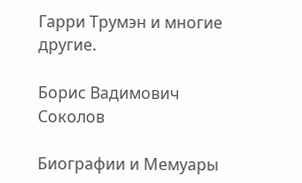Гарри Трумэн и многие другие.

Борис Вадимович Соколов

Биографии и Мемуары